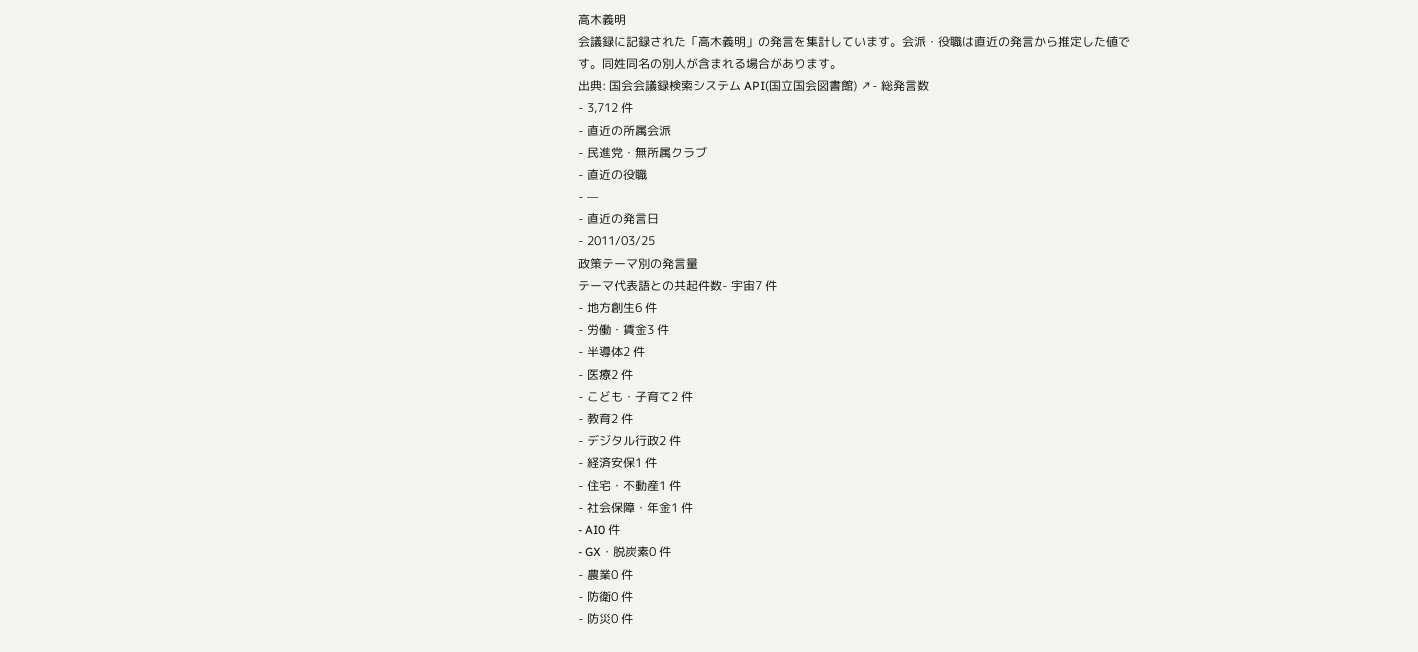高木義明
会議録に記録された「高木義明」の発言を集計しています。会派・役職は直近の発言から推定した値です。同姓同名の別人が含まれる場合があります。
出典: 国会会議録検索システム API(国立国会図書館) ↗- 総発言数
- 3,712 件
- 直近の所属会派
- 民進党・無所属クラブ
- 直近の役職
- —
- 直近の発言日
- 2011/03/25
政策テーマ別の発言量
テーマ代表語との共起件数- 宇宙7 件
- 地方創生6 件
- 労働・賃金3 件
- 半導体2 件
- 医療2 件
- こども・子育て2 件
- 教育2 件
- デジタル行政2 件
- 経済安保1 件
- 住宅・不動産1 件
- 社会保障・年金1 件
- AI0 件
- GX・脱炭素0 件
- 農業0 件
- 防衛0 件
- 防災0 件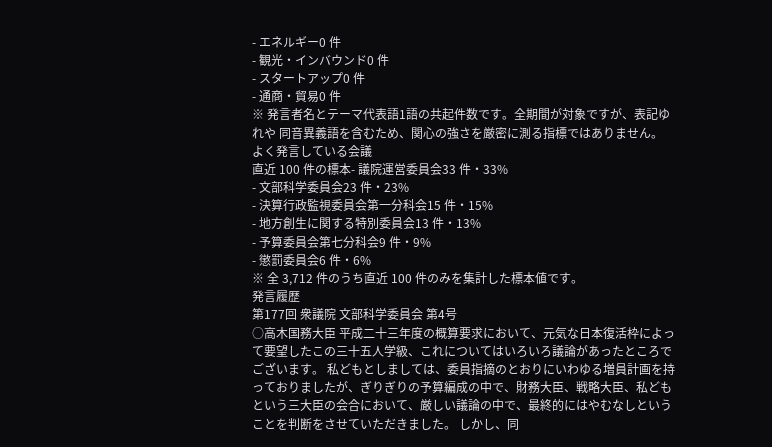- エネルギー0 件
- 観光・インバウンド0 件
- スタートアップ0 件
- 通商・貿易0 件
※ 発言者名とテーマ代表語1語の共起件数です。全期間が対象ですが、表記ゆれや 同音異義語を含むため、関心の強さを厳密に測る指標ではありません。
よく発言している会議
直近 100 件の標本- 議院運営委員会33 件・33%
- 文部科学委員会23 件・23%
- 決算行政監視委員会第一分科会15 件・15%
- 地方創生に関する特別委員会13 件・13%
- 予算委員会第七分科会9 件・9%
- 懲罰委員会6 件・6%
※ 全 3,712 件のうち直近 100 件のみを集計した標本値です。
発言履歴
第177回 衆議院 文部科学委員会 第4号
○高木国務大臣 平成二十三年度の概算要求において、元気な日本復活枠によって要望したこの三十五人学級、これについてはいろいろ議論があったところでございます。 私どもとしましては、委員指摘のとおりにいわゆる増員計画を持っておりましたが、ぎりぎりの予算編成の中で、財務大臣、戦略大臣、私どもという三大臣の会合において、厳しい議論の中で、最終的にはやむなしということを判断をさせていただきました。 しかし、同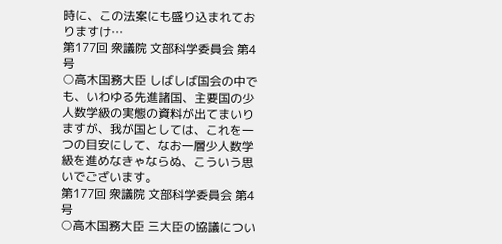時に、この法案にも盛り込まれておりますけ…
第177回 衆議院 文部科学委員会 第4号
○高木国務大臣 しばしば国会の中でも、いわゆる先進諸国、主要国の少人数学級の実態の資料が出てまいりますが、我が国としては、これを一つの目安にして、なお一層少人数学級を進めなきゃならぬ、こういう思いでございます。
第177回 衆議院 文部科学委員会 第4号
○高木国務大臣 三大臣の協議につい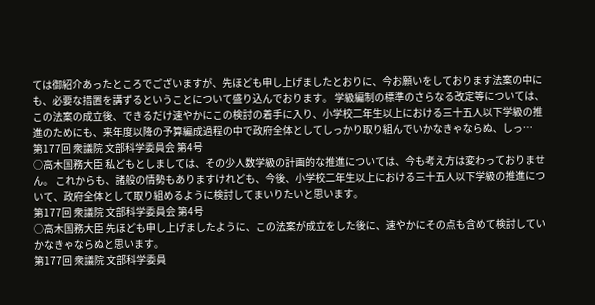ては御紹介あったところでございますが、先ほども申し上げましたとおりに、今お願いをしております法案の中にも、必要な措置を講ずるということについて盛り込んでおります。 学級編制の標準のさらなる改定等については、この法案の成立後、できるだけ速やかにこの検討の着手に入り、小学校二年生以上における三十五人以下学級の推進のためにも、来年度以降の予算編成過程の中で政府全体としてしっかり取り組んでいかなきゃならぬ、しっ…
第177回 衆議院 文部科学委員会 第4号
○高木国務大臣 私どもとしましては、その少人数学級の計画的な推進については、今も考え方は変わっておりません。 これからも、諸般の情勢もありますけれども、今後、小学校二年生以上における三十五人以下学級の推進について、政府全体として取り組めるように検討してまいりたいと思います。
第177回 衆議院 文部科学委員会 第4号
○高木国務大臣 先ほども申し上げましたように、この法案が成立をした後に、速やかにその点も含めて検討していかなきゃならぬと思います。
第177回 衆議院 文部科学委員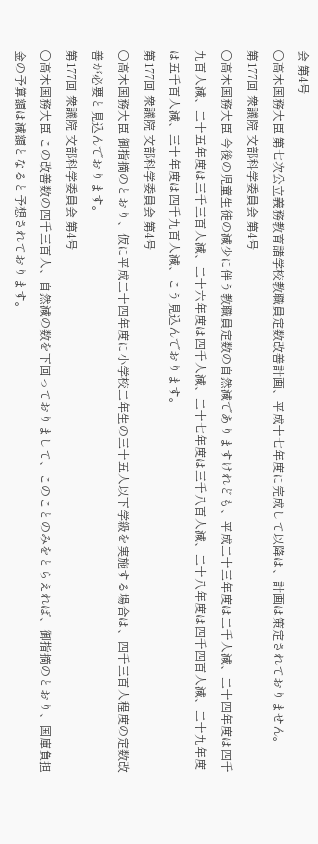会 第4号
○高木国務大臣 第七次公立義務教育諸学校教職員定数改善計画、平成十七年度に完成して以降は、計画は策定されておりません。
第177回 衆議院 文部科学委員会 第4号
○高木国務大臣 今後の児童生徒の減少に伴う教職員定数の自然減でありますけれども、平成二十三年度は二千人減、二十四年度は四千九百人減、二十五年度は三千三百人減、二十六年度は四千人減、二十七年度は三千八百人減、二十八年度は四千四百人減、二十九年度は五千百人減、三十年度は四千九百人減、こう見込んでおります。
第177回 衆議院 文部科学委員会 第4号
○高木国務大臣 御指摘のとおり、仮に平成二十四年度に小学校二年生の三十五人以下学級を実施する場合は、四千三百人程度の定数改善が必要と見込んでおります。
第177回 衆議院 文部科学委員会 第4号
○高木国務大臣 この改善数の四千三百人、自然減の数を下回っておりまして、このことのみをとらえれば、御指摘のとおり、国庫負担金の予算額は減額となると予想されております。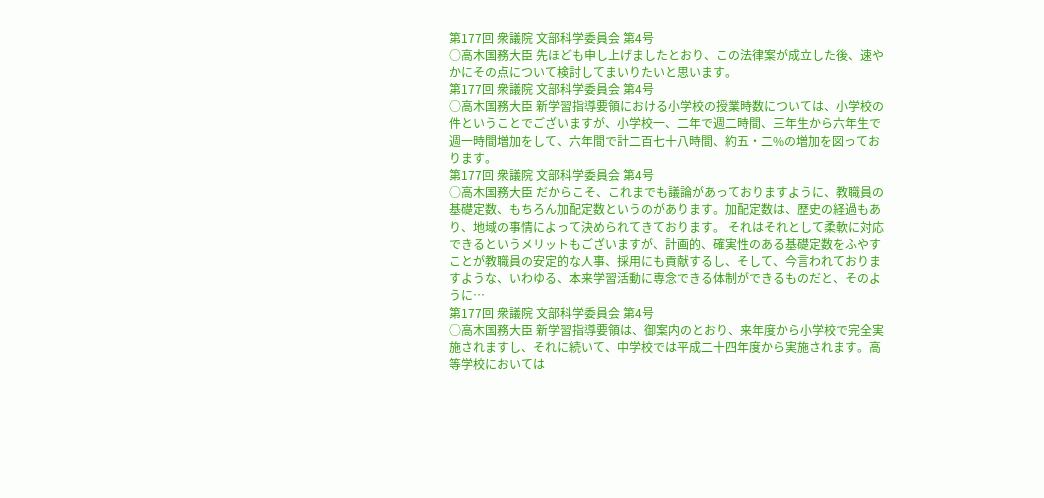第177回 衆議院 文部科学委員会 第4号
○高木国務大臣 先ほども申し上げましたとおり、この法律案が成立した後、速やかにその点について検討してまいりたいと思います。
第177回 衆議院 文部科学委員会 第4号
○高木国務大臣 新学習指導要領における小学校の授業時数については、小学校の件ということでございますが、小学校一、二年で週二時間、三年生から六年生で週一時間増加をして、六年間で計二百七十八時間、約五・二%の増加を図っております。
第177回 衆議院 文部科学委員会 第4号
○高木国務大臣 だからこそ、これまでも議論があっておりますように、教職員の基礎定数、もちろん加配定数というのがあります。加配定数は、歴史の経過もあり、地域の事情によって決められてきております。 それはそれとして柔軟に対応できるというメリットもございますが、計画的、確実性のある基礎定数をふやすことが教職員の安定的な人事、採用にも貢献するし、そして、今言われておりますような、いわゆる、本来学習活動に専念できる体制ができるものだと、そのように…
第177回 衆議院 文部科学委員会 第4号
○高木国務大臣 新学習指導要領は、御案内のとおり、来年度から小学校で完全実施されますし、それに続いて、中学校では平成二十四年度から実施されます。高等学校においては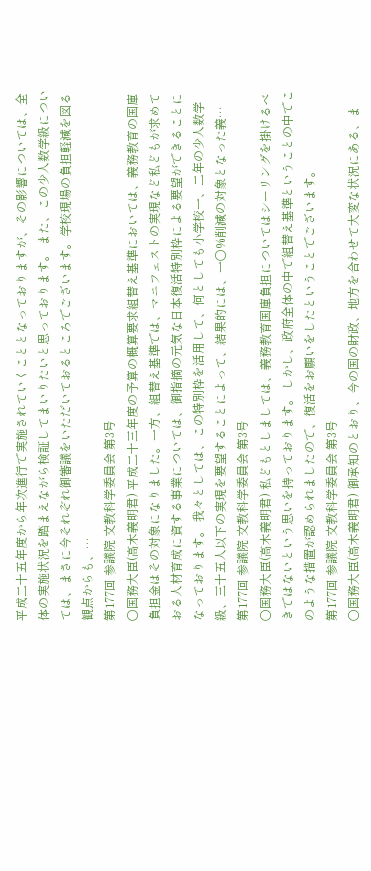平成二十五年度から年次進行で実施されていくこととなっておりますが、その影響については、全体の実施状況を踏まえながら検証してまいりたいと思っております。 また、この少人数学級については、まさに今それぞれ御審議をいただいておるところでございます。学校現場の負担軽減を図る観点からも、…
第177回 参議院 文教科学委員会 第3号
○国務大臣(高木義明君) 平成二十三年度の予算の概算要求組替え基準においては、義務教育の国庫負担金はその対象になりました。一方、組替え基準では、マニフェストの実現など私どもが求めておる人材育成に資する事業については、御指摘の元気な日本復活特別枠による要望ができることになっております。 我々としては、この特別枠を活用して、何としても小学校一、二年の少人数学級、三十五人以下の実現を要望することによって、結果的には、一〇%削減の対象となった義…
第177回 参議院 文教科学委員会 第3号
○国務大臣(高木義明君) 私どもとしましては、義務教育国庫負担についてはシーリングを掛けるべきではないという思いを持っております。 しかし、政府全体の中で組替え基準ということの中でこのような措置が認められましたので、復活をお願いをしたということでございます。
第177回 参議院 文教科学委員会 第3号
○国務大臣(高木義明君) 御承知のとおり、今の国の財政、地方を合わせて大変な状況にある、ま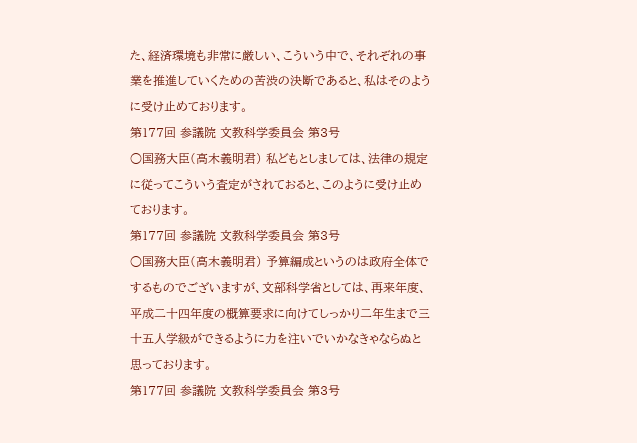た、経済環境も非常に厳しい、こういう中で、それぞれの事業を推進していくための苦渋の決断であると、私はそのように受け止めております。
第177回 参議院 文教科学委員会 第3号
○国務大臣(高木義明君) 私どもとしましては、法律の規定に従ってこういう査定がされておると、このように受け止めております。
第177回 参議院 文教科学委員会 第3号
○国務大臣(高木義明君) 予算編成というのは政府全体でするものでございますが、文部科学省としては、再来年度、平成二十四年度の概算要求に向けてしっかり二年生まで三十五人学級ができるように力を注いでいかなきゃならぬと思っております。
第177回 参議院 文教科学委員会 第3号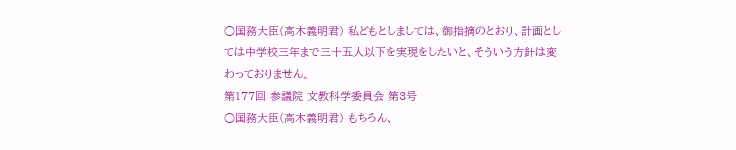○国務大臣(高木義明君) 私どもとしましては、御指摘のとおり、計画としては中学校三年まで三十五人以下を実現をしたいと、そういう方針は変わっておりません。
第177回 参議院 文教科学委員会 第3号
○国務大臣(高木義明君) もちろん、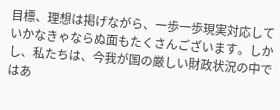目標、理想は掲げながら、一歩一歩現実対応していかなきゃならぬ面もたくさんございます。しかし、私たちは、今我が国の厳しい財政状況の中ではあ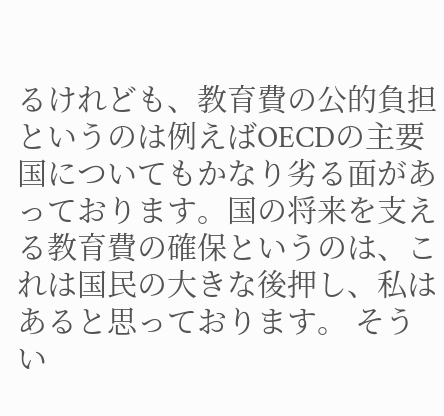るけれども、教育費の公的負担というのは例えばOECDの主要国についてもかなり劣る面があっております。国の将来を支える教育費の確保というのは、これは国民の大きな後押し、私はあると思っております。 そうい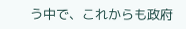う中で、これからも政府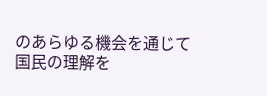のあらゆる機会を通じて国民の理解を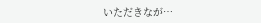いただきなが…